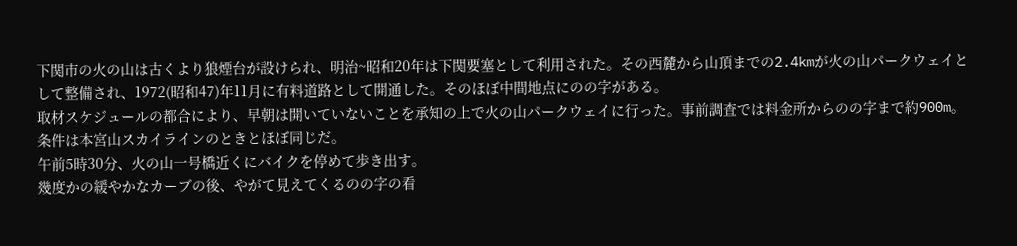下関市の火の山は古くより狼煙台が設けられ、明治~昭和20年は下関要塞として利用された。その西麓から山頂までの2.4kmが火の山パークウェイとして整備され、1972(昭和47)年11月に有料道路として開通した。そのほぼ中間地点にのの字がある。
取材スケジュールの都合により、早朝は開いていないことを承知の上で火の山パークウェイに行った。事前調査では料金所からのの字まで約900m。条件は本宮山スカイラインのときとほぼ同じだ。
午前5時30分、火の山一号橋近くにバイクを停めて歩き出す。
幾度かの緩やかなカーブの後、やがて見えてくるのの字の看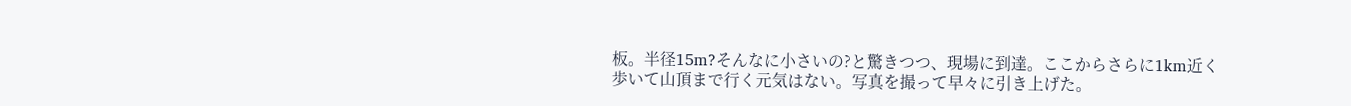板。半径15m?そんなに小さいの?と驚きつつ、現場に到達。ここからさらに1km近く歩いて山頂まで行く元気はない。写真を撮って早々に引き上げた。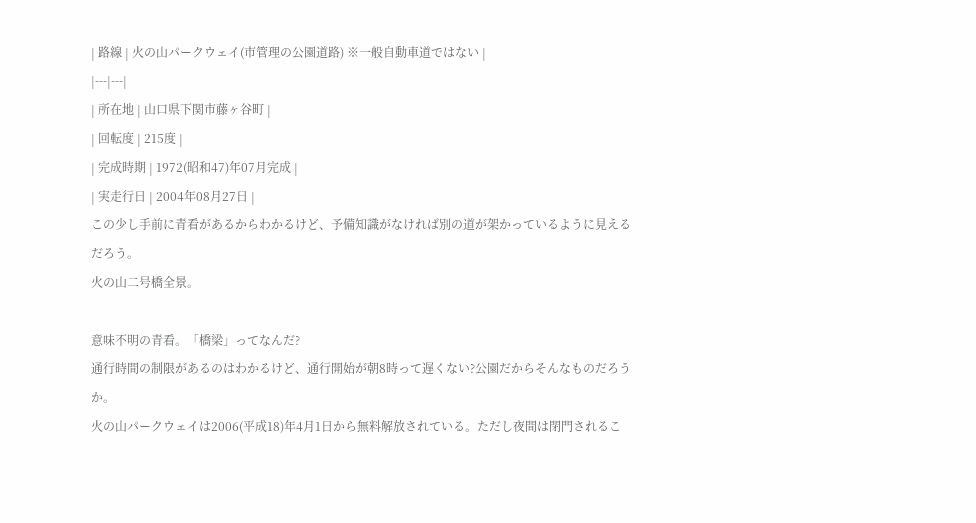| 路線 | 火の山パークウェイ(市管理の公園道路) ※一般自動車道ではない |
|---|---|
| 所在地 | 山口県下関市藤ヶ谷町 |
| 回転度 | 215度 |
| 完成時期 | 1972(昭和47)年07月完成 |
| 実走行日 | 2004年08月27日 |
この少し手前に青看があるからわかるけど、予備知識がなければ別の道が架かっているように見えるだろう。
火の山二号橋全景。

意味不明の青看。「橋梁」ってなんだ?
通行時間の制限があるのはわかるけど、通行開始が朝8時って遅くない?公園だからそんなものだろうか。
火の山パークウェイは2006(平成18)年4月1日から無料解放されている。ただし夜間は閉門されるこ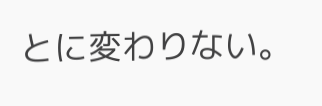とに変わりない。